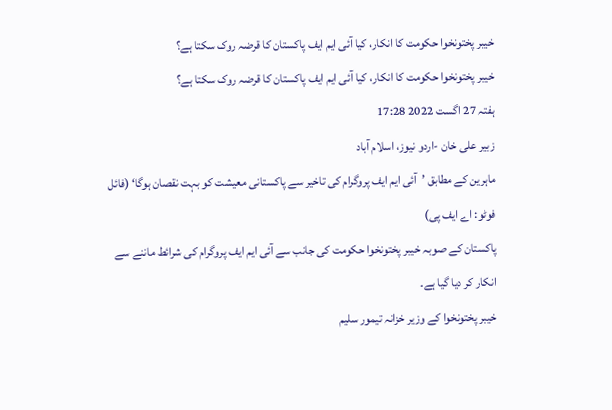خیبر پختونخوا حکومت کا انکار، کیا آئی ایم ایف پاکستان کا قرضہ روک سکتا ہے؟
خیبر پختونخوا حکومت کا انکار، کیا آئی ایم ایف پاکستان کا قرضہ روک سکتا ہے؟
ہفتہ 27 اگست 2022 17:28
زبیر علی خان -اردو نیوز، اسلام آباد
ماہرین کے مطابق ’آئی ایم ایف پروگرام کی تاخیر سے پاکستانی معیشت کو بہت نقصان ہوگا‘ (فائل فوٹو: اے ایف پی)
پاکستان کے صوبہ خیبر پختونخوا حکومت کی جانب سے آئی ایم ایف پروگرام کی شرائط ماننے سے انکار کر دیا گیا ہے۔
خیبر پختونخوا کے وزیر خزانہ تیمور سلیم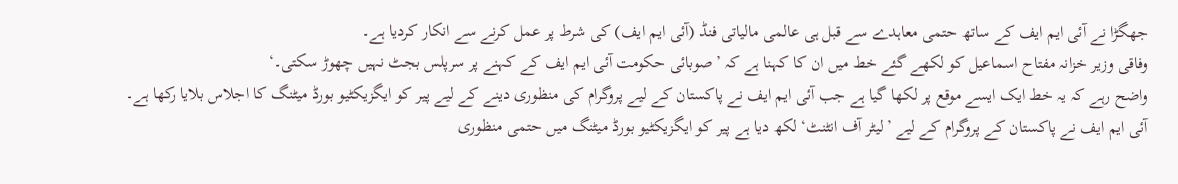جھگڑا نے آئی ایم ایف کے ساتھ حتمی معاہدے سے قبل ہی عالمی مالیاتی فنڈ (آئی ایم ایف) کی شرط پر عمل کرنے سے انکار کردیا ہے۔
وفاقی وزیر خزانہ مفتاح اسماعیل کو لکھے گئے خط میں ان کا کہنا ہے کہ ’صوبائی حکومت آئی ایم ایف کے کہنے پر سرپلس بجٹ نہیں چھوڑ سکتی۔‘
واضح رہے کہ یہ خط ایک ایسے موقع پر لکھا گیا ہے جب آئی ایم ایف نے پاکستان کے لیے پروگرام کی منظوری دینے کے لیے پیر کو ایگزیکٹیو بورڈ میٹنگ کا اجلاس بلایا رکھا ہے۔
آئی ایم ایف نے پاکستان کے پروگرام کے لیے ’لیٹر آف انٹنٹ‘ لکھ دیا ہے پیر کو ایگزیکٹیو بورڈ میٹنگ میں حتمی منظوری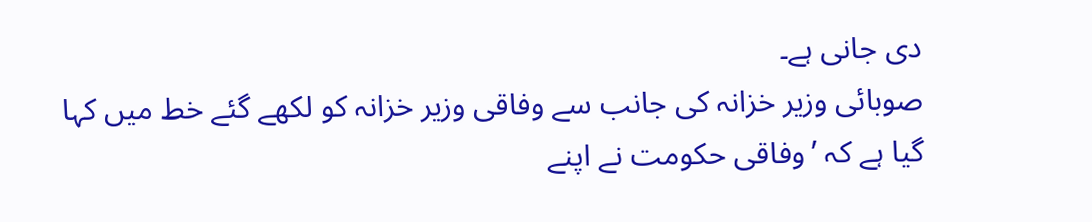دی جانی ہے۔
صوبائی وزیر خزانہ کی جانب سے وفاقی وزیر خزانہ کو لکھے گئے خط میں کہا گیا ہے کہ ’وفاقی حکومت نے اپنے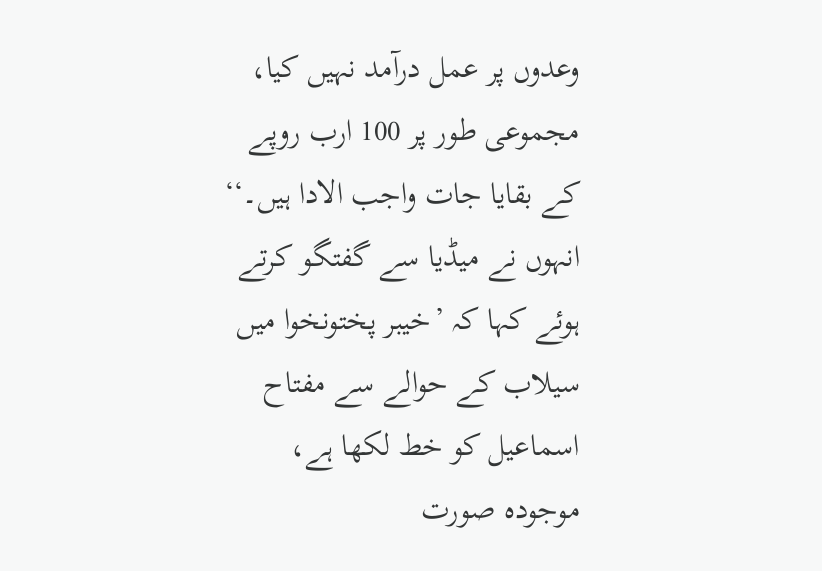وعدوں پر عمل درآمد نہیں کیا، مجموعی طور پر 100 ارب روپے کے بقایا جات واجب الادا ہیں۔‘‘
انہوں نے میڈیا سے گفتگو کرتے ہوئے کہا کہ ’خیبر پختونخوا میں سیلاب کے حوالے سے مفتاح اسماعیل کو خط لکھا ہے، موجودہ صورت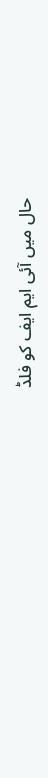حال میں آئی ایم ایف کو فلڈ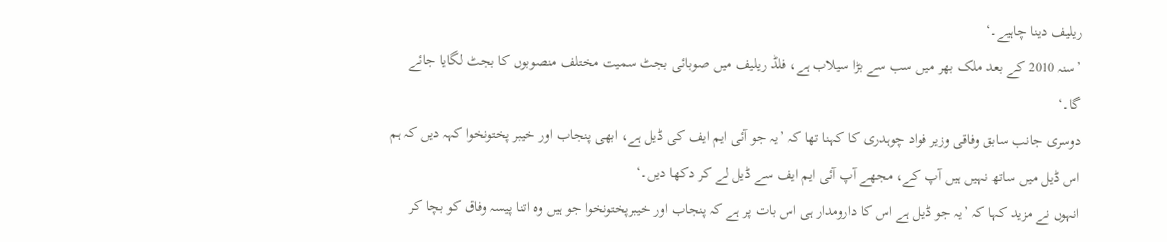ریلیف دینا چاہیے۔‘
’سنہ 2010 کے بعد ملک بھر میں سب سے بڑا سیلاب ہے، فلڈ ریلیف میں صوبائی بجٹ سمیت مختلف منصوبوں کا بجٹ لگایا جائے گا۔‘
دوسری جانب سابق وفاقی وزیر فواد چوہدری کا کہنا تھا کہ ’یہ جو آئی ایم ایف کی ڈیل ہے، ابھی پنجاب اور خیبر پختونخوا کہہ دیں کہ ہم اس ڈیل میں ساتھ نہیں ہیں آپ کے، مجھے آپ آئی ایم ایف سے ڈیل لے کر دکھا دیں۔‘
انہوں نے مزید کہا کہ ’یہ جو ڈیل ہے اس کا دارومدار ہی اس بات پر ہے کہ پنجاب اور خیبرپختونخوا جو ہیں وہ اتنا پیسہ وفاق کو بچا کر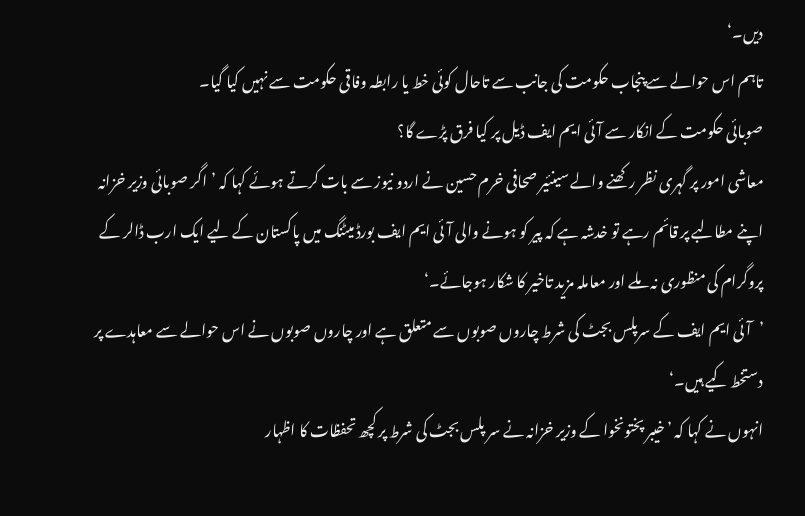دیں۔‘
تاہم اس حوالے سے پنجاب حکومت کی جانب سے تاحال کوئی خط یا رابطہ وفاقی حکومت سے نہیں کیا گیا۔
صوبائی حکومت کے انکار سے آئی ایم ایف ڈیل پر کیا فرق پڑے گا؟
معاشی امور پر گہری نظر رکھنے والے سینئیر صحافی خرم حسین نے اردو نیوز سے بات کرتے ہوئے کہا کہ ’اگر صوبائی وزیر خزانہ اپنے مطالبے پر قائم رہے تو خدشہ ہے کہ پیر کو ہونے والی آئی ایم ایف بورڈ میٹنگ میں پاکستان کے لیے ایک ارب ڈالر کے پروگرام کی منظوری نہ ملے اور معاملہ مزید تاخیر کا شکار ہوجائے۔‘
’آئی ایم ایف کے سرپلس بجٹ کی شرط چاروں صوبوں سے متعلق ہے اور چاروں صوبوں نے اس حوالے سے معاہدے پر دستخط کیے ہیں۔‘
انہوں نے کہا کہ ’خیبر پختونخوا کے وزیر خزانہ نے سر پلس بجٹ کی شرط پر کچھ تحفظات کا اظہار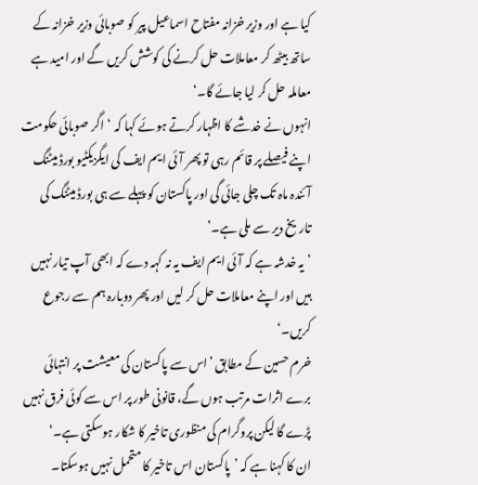کیا ہے اور وزیر خزانہ مفتاح اسماعیل پیر کو صوبائی وزیر خزانہ کے ساتھ بیٹھ کر معاملات حل کرنے کی کوشش کریں گے اور امید ہے معاملہ حل کر لیا جائے گا۔‘
انہوں نے خدشے کا اظہار کرتے ہوئے کہا کہ ‘اگر صوبائی حکومت اپنے فیصلے پر قائم رہی تو پھر آئی ایم ایف کی ایگزیکٹیو بورڈ میٹنگ آئندہ ماہ تک چلی جائی گی اور پاکستان کو پہلے سے ہی بورڈ میٹنگ کی تاریخ دیر سے ملی ہے۔’
’یہ خدشہ ہے کہ آئی ایم ایف یہ نہ کہہ دے کہ ابھی آپ تیار نہیں ہیں اور اپنے معاملات حل کر لیں اور پھر دوبارہ ہم سے رجوع کریں۔‘
خرم حسین کے مطابق ’اس سے پاکستان کی معیشت پر انتہائی برے اثرات مرتب ہوں گے، قانونی طور پر اس سے کوئی فرق نہیں پڑے گا لیکن پروگرام کی منظوری تاخیر کا شکار ہوسکتی ہے۔‘
ان کا کہنا ہے کہ ’پاکستان اس تاخیر کا متحمل نہیں ہوسکتا۔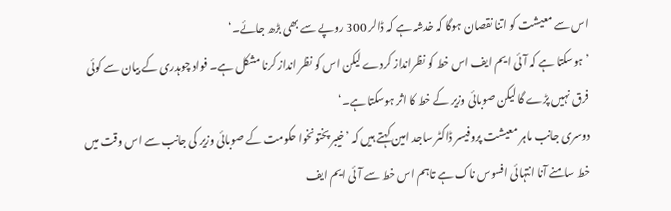اس سے معیشت کو اتنا نقصان ہوگا کہ خدشہ ہے کہ ڈالر 300 روپے سے بھی بڑھ جائے۔‘
’ہوسکتا ہے کہ آئی ایم ایف اس خط کو نظرانداز کردے لیکن اس کو نظر انداز کرنا مشکل ہے۔ فواد چوہدری کے بیان سے کوئی فرق نہیں پڑے گا لیکن صوبائی وزیر کے خط کا اثر ہوسکتا ہے۔‘
دوسری جانب ماہر معیشت پروفیسر ڈاکٹر ساجد امین کہتے ہیں کہ ’خیبر پختونخوا حکومت کے صوبائی وزیر کی جانب سے اس وقت میں خط سامنے آنا انتہائی افسوس ناک ہے تاہم اس خط سے آئی ایم ایف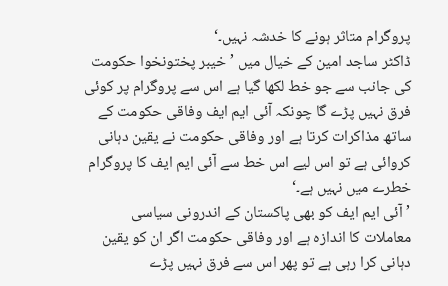پروگرام متاثر ہونے کا خدشہ نہیں۔‘
ڈاکٹر ساجد امین کے خیال میں ’خیبر پختونخوا حکومت کی جانب سے جو خط لکھا گیا ہے اس سے پروگرام پر کوئی فرق نہیں پڑے گا چونکہ آئی ایم ایف وفاقی حکومت کے ساتھ مذاکرات کرتا ہے اور وفاقی حکومت نے یقین دہانی کروائی ہے تو اس لیے اس خط سے آئی ایم ایف کا پروگرام خطرے میں نہیں ہے۔‘
’آئی ایم ایف کو بھی پاکستان کے اندرونی سیاسی معاملات کا اندازہ ہے اور وفاقی حکومت اگر ان کو یقین دہانی کرا رہی ہے تو پھر اس سے فرق نہیں پڑے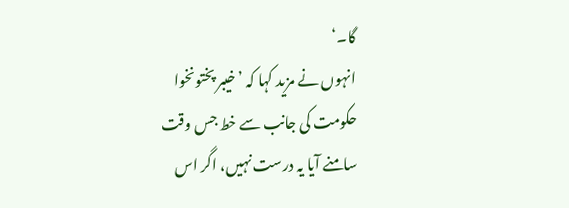گا۔‘
انہوں نے مزید کہا کہ ’خیبر پختونخوا حکومت کی جانب سے خط جس وقت سامنے آیا یہ درست نہیں، اگر اس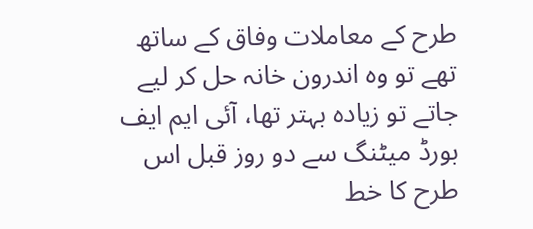طرح کے معاملات وفاق کے ساتھ تھے تو وہ اندرون خانہ حل کر لیے جاتے تو زیادہ بہتر تھا، آئی ایم ایف بورڈ میٹنگ سے دو روز قبل اس طرح کا خط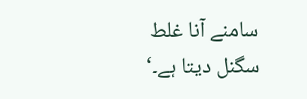سامنے آنا غلط سگنل دیتا ہے۔‘